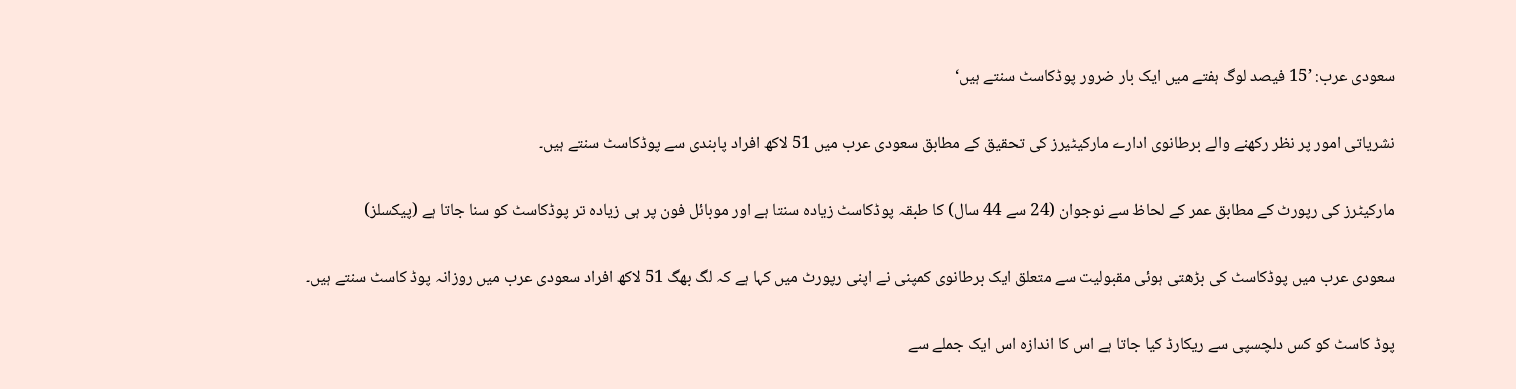سعودی عرب: ’15 فیصد لوگ ہفتے میں ایک بار ضرور پوڈکاسٹ سنتے ہیں‘

نشریاتی امور پر نظر رکھنے والے برطانوی ادارے مارکیٹیرز کی تحقیق کے مطابق سعودی عرب میں 51 لاکھ افراد پابندی سے پوڈکاسٹ سنتے ہیں۔

مارکیٹرز کی رپورٹ کے مطابق عمر کے لحاظ سے نوجوان (24 سے 44 سال) کا طبقہ پوڈکاسٹ زیادہ سنتا ہے اور موبائل فون پر ہی زیادہ تر پوڈکاسٹ کو سنا جاتا ہے (پیکسلز)

سعودی عرب میں پوڈکاسٹ کی بڑھتی ہوئی مقبولیت سے متعلق ایک برطانوی کمپنی نے اپنی رپورٹ میں کہا ہے کہ لگ بھگ 51 لاکھ افراد سعودی عرب میں روزانہ پوڈ کاسٹ سنتے ہیں۔

پوڈ کاسٹ کو کس دلچسپی سے ریکارڈ کیا جاتا ہے اس کا اندازہ اس ایک جملے سے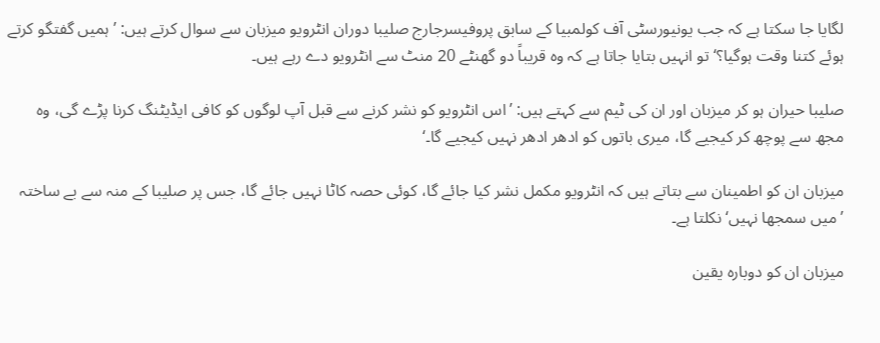لگایا جا سکتا ہے کہ جب یونیورسٹی آف کولمبیا کے سابق پروفیسرجارج صلیبا دوران انٹرویو میزبان سے سوال کرتے ہیں: ’ہمیں گفتگو کرتے ہوئے کتنا وقت ہوگیا؟‘ تو انہیں بتایا جاتا ہے کہ وہ قریباً دو گھنٹے 20 منٹ سے انٹرویو دے رہے ہیں۔

صلیبا حیران ہو کر میزبان اور ان کی ٹیم سے کہتے ہیں: ’اس انٹرویو کو نشر کرنے سے قبل آپ لوگوں کو کافی ایڈیٹنگ کرنا پڑے گی، وہ مجھ سے پوچھ کر کیجیے گا، میری باتوں کو ادھر ادھر نہیں کیجیے گا۔‘

میزبان ان کو اطمینان سے بتاتے ہیں کہ انٹرویو مکمل نشر کیا جائے گا، کوئی حصہ کاٹا نہیں جائے گا، جس پر صلیبا کے منہ سے بے ساختہ  ’میں سمجھا نہیں‘ نکلتا ہے۔

میزبان ان کو دوبارہ یقین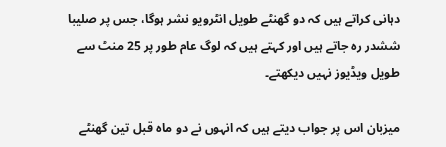دہانی کراتے ہیں کہ دو گھنٹے طویل انٹرویو نشر ہوگا، جس پر صلیبا ششدر رہ جاتے ہیں اور کہتے ہیں کہ لوگ عام طور پر 25 منٹ سے طویل ویڈیوز نہیں دیکھتے۔

میزبان اس پر جواب دیتے ہیں کہ انہوں نے دو ماہ قبل تین گھنٹے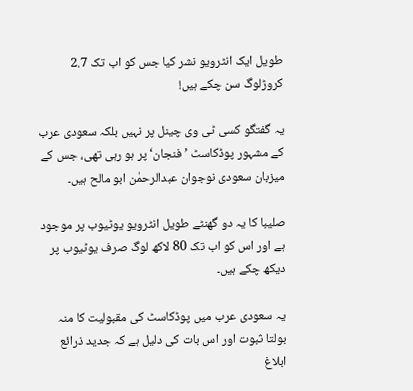طویل ایک انٹرویو نشر کیا جس کو اب تک 2.7 کروڑلوگ سن چکے ہیں!

یہ گفتگو کسی ٹی وی چینل پر نہیں بلکہ سعودی عرب کے مشہور پوڈکاسٹ ’فنجان‘ پر ہو رہی تھی، جس کے میزبان سعودی نوجوان عبدالرحمٰن ابو مالح ہیں۔

صلیبا کا یہ دو گھنٹے طویل انٹرویو یوٹیوب پر موجود ہے اور اس کو اب تک 80 لاکھ لوگ صرف یوٹیوب پر دیکھ چکے ہیں۔

یہ سعودی عرب میں پوڈکاسٹ کی مقبولیت کا منہ بولتا ثبوت اور اس بات کی دلیل ہے کہ جدید ذرائع ابلاغ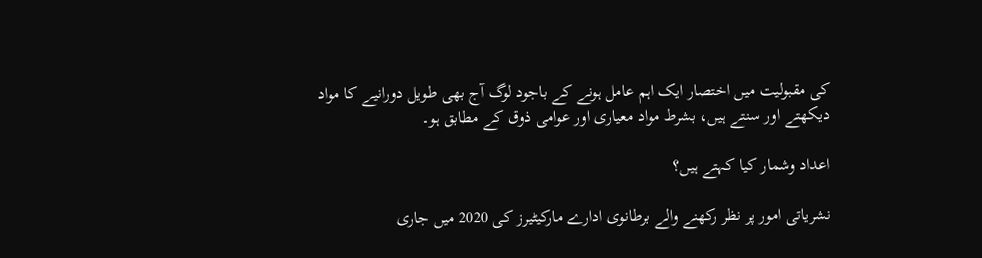کی مقبولیت میں اختصار ایک اہم عامل ہونے کے باجود لوگ آج بھی طویل دورانیے کا مواد دیکھتے اور سنتے ہیں، بشرط مواد معیاری اور عوامی ذوق کے مطابق ہو۔

اعداد وشمار کیا کہتے ہیں؟

نشریاتی امور پر نظر رکھنے والے برطانوی ادارے مارکیٹیرز کی 2020 میں جاری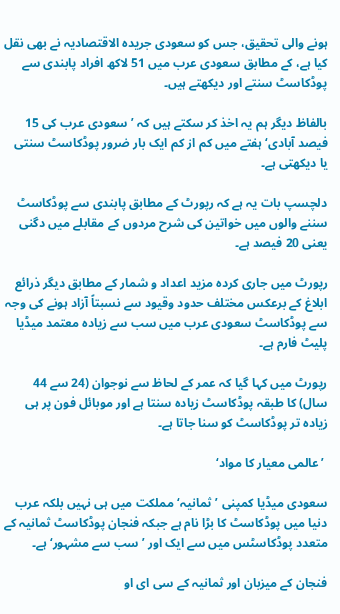ہونے والی تحقیق، جس کو سعودی جریدہ الاقتصادیہ نے بھی نقل کیا ہے، کے مطابق سعودی عرب میں 51 لاکھ افراد پابندی سے پوڈکاسٹ سنتے اور دیکھتے ہیں۔

بالفاظ دیگر ہم یہ اخذ کر سکتے ہیں کہ ’سعودی عرب کی 15 فیصد آبادی‘ ہفتے میں کم از کم ایک بار ضرور پوڈکاسٹ سنتی یا دیکھتی ہے۔

دلچسپ بات یہ ہے کہ رپورٹ کے مطابق پابندی سے پوڈکاسٹ سننے والوں میں خواتین کی شرح مردوں کے مقابلے میں دگنی یعنی 20 فیصد ہے۔

رپورٹ میں جاری کردہ مزید اعداد و شمار کے مطابق دیگر ذرائع ابلاغ کے برعکس مختلف حدود وقیود سے نسبتاً آزاد ہونے کی وجہ سے پوڈکاسٹ سعودی عرب میں سب سے زیادہ معتمد میڈیا پلیٹ فارم ہے۔

رپورٹ میں کہا گیا کہ عمر کے لحاظ سے نوجوان (24 سے 44 سال) کا طبقہ پوڈکاسٹ زیادہ سنتا ہے اور موبائل فون پر ہی زیادہ تر پوڈکاسٹ کو سنا جاتا ہے۔

 ’عالمی معیار کا مواد‘

سعودی میڈیا کمپنی ’ثمانیہ‘ مملکت میں ہی نہیں بلکہ عرب دنیا میں پوڈکاسٹ کا بڑا نام ہے جبکہ فنجان پوڈکاسٹ ثمانیہ کے متعدد پوڈکاسٹس میں سے ایک اور ’سب سے مشہور‘ ہے۔

فنجان کے میزبان اور ثمانیہ کے سی ای او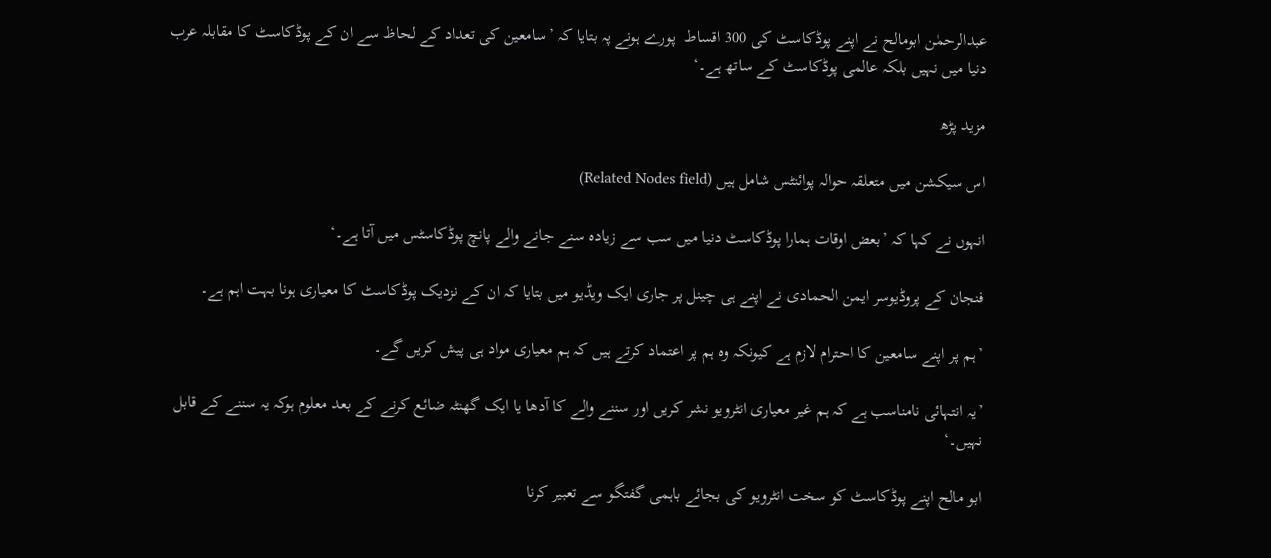عبدالرحمٰن ابومالح نے اپنے پوڈکاسٹ کی 300 اقساط  پورے ہونے پہ بتایا کہ ’سامعین کی تعداد کے لحاظ سے ان کے پوڈکاسٹ کا مقابلہ عرب دنیا میں نہیں بلکہ عالمی پوڈکاسٹ کے ساتھ ہے۔‘

مزید پڑھ

اس سیکشن میں متعلقہ حوالہ پوائنٹس شامل ہیں (Related Nodes field)

انہوں نے کہا کہ ’بعض اوقات ہمارا پوڈکاسٹ دنیا میں سب سے زیادہ سنے جانے والے پانچ پوڈکاسٹس میں آتا ہے۔‘

فنجان کے پروڈیوسر ایمن الحمادی نے اپنے ہی چینل پر جاری ایک ویڈیو میں بتایا کہ ان کے نزدیک پوڈکاسٹ کا معیاری ہونا بہت اہم ہے۔

’ہم پر اپنے سامعین کا احترام لازم ہے کیونکہ وہ ہم پر اعتماد کرتے ہیں کہ ہم معیاری مواد ہی پیش کریں گے۔

’یہ انتہائی نامناسب ہے کہ ہم غیر معیاری انٹرویو نشر کریں اور سننے والے کا آدھا یا ایک گھنٹہ ضائع کرنے کے بعد معلوم ہوکہ یہ سننے کے قابل نہیں۔‘

ابو مالح اپنے پوڈکاسٹ کو سخت انٹرویو کی بجائے باہمی گفتگو سے تعبیر کرنا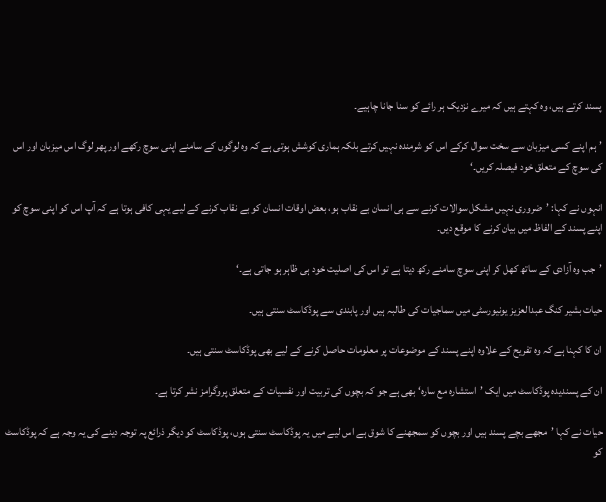پسند کرتے ہیں، وہ کہتے ہیں کہ میرے نزدیک ہر رائے کو سنا جانا چاہیے۔

’ہم اپنے کسی میزبان سے سخت سوال کرکے اس کو شرمندہ نہیں کرتے بلکہ ہماری کوشش ہوتی ہے کہ وہ لوگوں کے سامنے اپنی سوچ رکھے اور پھر لوگ اس میزبان اور اس کی سوچ کے متعلق خود فیصلہ کریں۔‘

انہوں نے کہا: ’ضروری نہیں مشکل سوالات کرنے سے ہی انسان بے نقاب ہو، بعض اوقات انسان کو بے نقاب کرنے کے لیے یہی کافی ہوتا ہے کہ آپ اس کو اپنی سوچ کو اپنے پسند کے الفاظ میں بیان کرنے کا موقع دیں۔

’جب وہ آزادی کے ساتھ کھل کر اپنی سوچ سامنے رکھ دیتا ہے تو اس کی اصلیت خود ہی ظاہر ہو جاتی ہے۔‘

حیات بشیر کنگ عبدالعزیز یونیورسٹی میں سماجیات کی طالبہ ہیں اور پابندی سے پوڈکاسٹ سنتی ہیں۔

ان کا کہنا ہے کہ وہ تفریح کے علاوہ اپنے پسند کے موضوعات پر معلومات حاصل کرنے کے لیے بھی پوڈکاسٹ سنتی ہیں۔

ان کے پسندیدہ پوڈکاسٹ میں ایک ’استشارہ مع سارہ‘ بھی ہے جو کہ بچوں کی تربیت اور نفسیات کے متعلق پروگرامز نشر کرتا ہے۔

حیات نے کہا ’مجھے بچے پسند ہیں اور بچوں کو سمجھنے کا شوق ہے اس لیے میں یہ پوڈکاسٹ سنتی ہوں، پوڈکاسٹ کو دیگر ذرائع پہ توجہ دینے کی یہ وجہ ہے کہ پوڈکاسٹ کو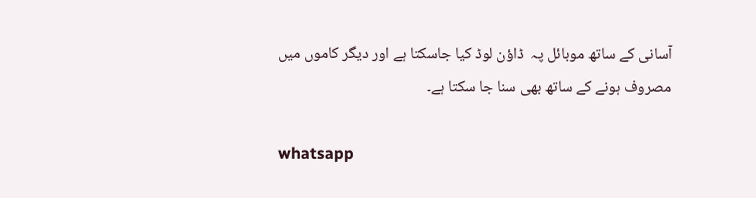آسانی کے ساتھ موبائل پہ  ڈاؤن لوڈ کیا جاسکتا ہے اور دیگر کاموں میں مصروف ہونے کے ساتھ بھی سنا جا سکتا ہے۔

whatsapp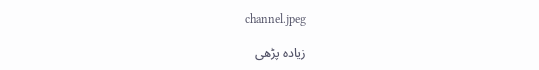channel.jpeg

زیادہ پڑھی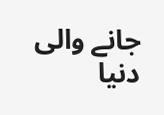جانے والی دنیا